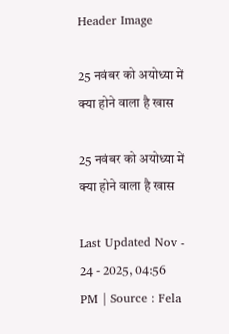Header Image

25 नवंबर को अयोध्या में क्या होने वाला है खास

25 नवंबर को अयोध्या में क्या होने वाला है खास

Last Updated Nov - 24 - 2025, 04:56 PM | Source : Fela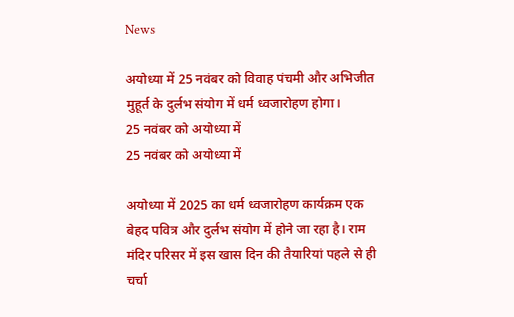News

अयोध्या में 25 नवंबर को विवाह पंचमी और अभिजीत मुहूर्त के दुर्लभ संयोग में धर्म ध्वजारोहण होगा।
25 नवंबर को अयोध्या में
25 नवंबर को अयोध्या में

अयोध्या में 2025 का धर्म ध्वजारोहण कार्यक्रम एक बेहद पवित्र और दुर्लभ संयोग में होने जा रहा है। राम मंदिर परिसर में इस खास दिन की तैयारियां पहले से ही चर्चा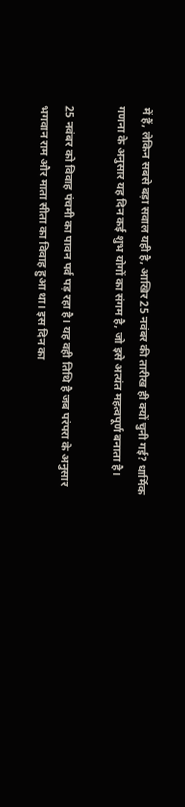में हैं, लेकिन सबसे बड़ा सवाल यही है, आखिर 25 नवंबर की तारीख ही क्यों चुनी गई? धार्मिक गणना के अनुसार यह दिन कई शुभ योगों का संगम है, जो इसे अत्यंत महत्वपूर्ण बनाता है।

25 नवंबर को विवाह पंचमी का पावन पर्व पड़ रहा है। यह वही तिथि है जब परंपरा के अनुसार भगवान राम और माता सीता का विवाह हुआ था। इस दिन का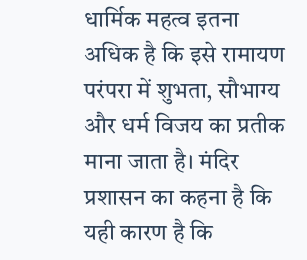धार्मिक महत्व इतना अधिक है कि इसे रामायण परंपरा में शुभता, सौभाग्य और धर्म विजय का प्रतीक माना जाता है। मंदिर प्रशासन का कहना है कि यही कारण है कि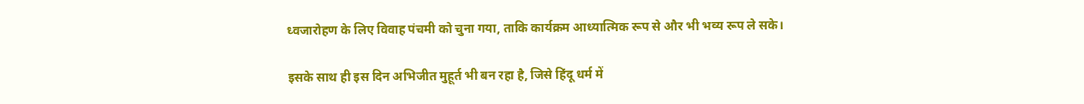ध्वजारोहण के लिए विवाह पंचमी को चुना गया, ताकि कार्यक्रम आध्यात्मिक रूप से और भी भव्य रूप ले सके।

इसके साथ ही इस दिन अभिजीत मुहूर्त भी बन रहा है, जिसे हिंदू धर्म में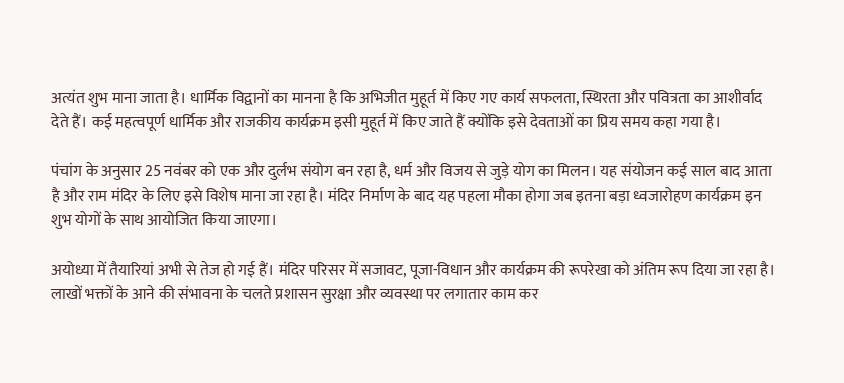अत्यंत शुभ माना जाता है। धार्मिक विद्वानों का मानना है कि अभिजीत मुहूर्त में किए गए कार्य सफलता, स्थिरता और पवित्रता का आशीर्वाद देते हैं। कई महत्वपूर्ण धार्मिक और राजकीय कार्यक्रम इसी मुहूर्त में किए जाते हैं क्योंकि इसे देवताओं का प्रिय समय कहा गया है।

पंचांग के अनुसार 25 नवंबर को एक और दुर्लभ संयोग बन रहा है, धर्म और विजय से जुड़े योग का मिलन। यह संयोजन कई साल बाद आता है और राम मंदिर के लिए इसे विशेष माना जा रहा है। मंदिर निर्माण के बाद यह पहला मौका होगा जब इतना बड़ा ध्वजारोहण कार्यक्रम इन शुभ योगों के साथ आयोजित किया जाएगा।

अयोध्या में तैयारियां अभी से तेज हो गई हैं। मंदिर परिसर में सजावट, पूजा-विधान और कार्यक्रम की रूपरेखा को अंतिम रूप दिया जा रहा है। लाखों भक्तों के आने की संभावना के चलते प्रशासन सुरक्षा और व्यवस्था पर लगातार काम कर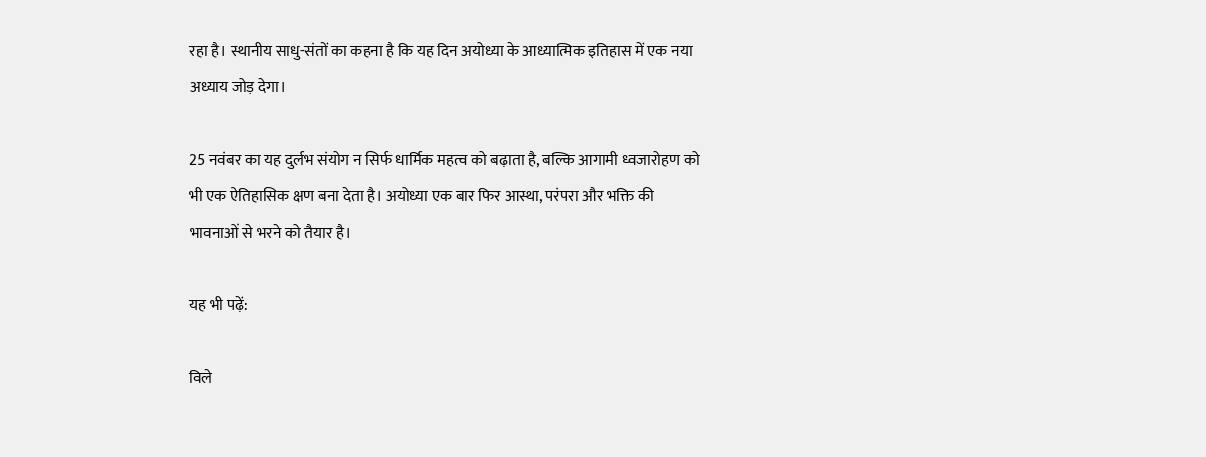रहा है। स्थानीय साधु-संतों का कहना है कि यह दिन अयोध्या के आध्यात्मिक इतिहास में एक नया अध्याय जोड़ देगा।

25 नवंबर का यह दुर्लभ संयोग न सिर्फ धार्मिक महत्व को बढ़ाता है, बल्कि आगामी ध्वजारोहण को भी एक ऐतिहासिक क्षण बना देता है। अयोध्या एक बार फिर आस्था, परंपरा और भक्ति की भावनाओं से भरने को तैयार है।

यह भी पढ़ें:

विले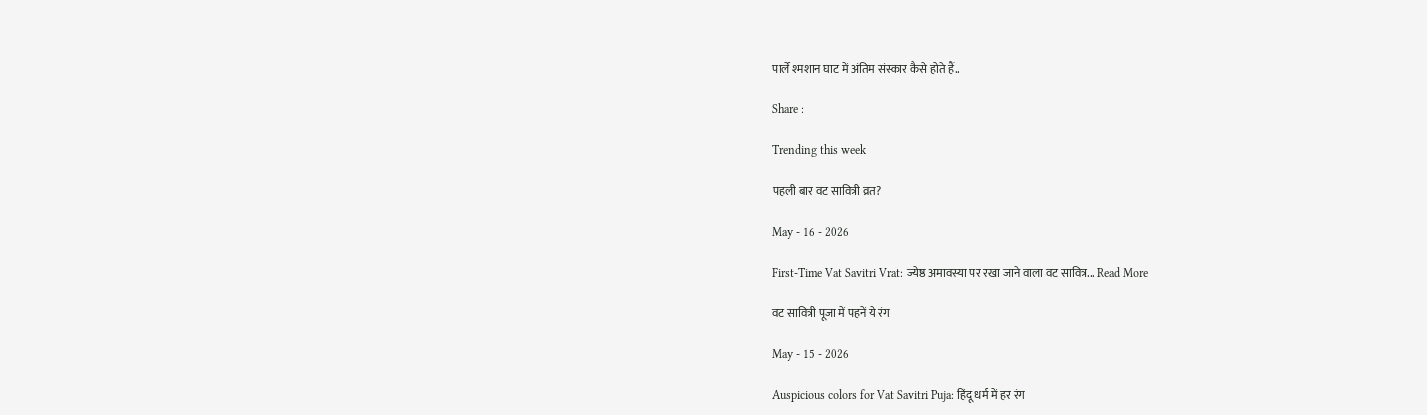पार्ले श्मशान घाट में अंतिम संस्कार कैसे होते हैं..

Share :

Trending this week

पहली बार वट सावित्री व्रत?

May - 16 - 2026

First-Time Vat Savitri Vrat: ज्येष्ठ अमावस्या पर रखा जाने वाला वट सावित्र... Read More

वट सावित्री पूजा में पहनें ये रंग

May - 15 - 2026

Auspicious colors for Vat Savitri Puja: हिंदू धर्म में हर रंग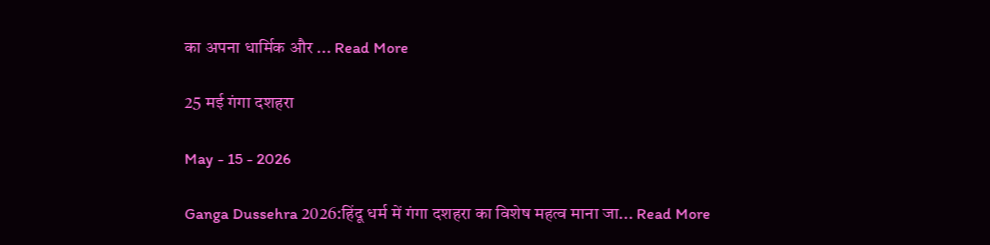का अपना धार्मिक और ... Read More

25 मई गंगा दशहरा

May - 15 - 2026

Ganga Dussehra 2026:हिंदू धर्म में गंगा दशहरा का विशेष महत्व माना जा... Read More